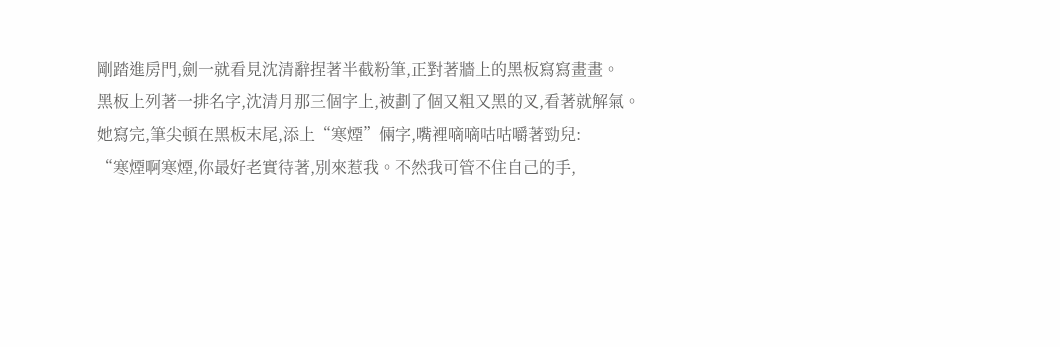剛踏進房門,劍一就看見沈清辭捏著半截粉筆,正對著牆上的黑板寫寫畫畫。
黑板上列著一排名字,沈清月那三個字上,被劃了個又粗又黑的叉,看著就解氣。
她寫完,筆尖頓在黑板末尾,添上“寒煙”倆字,嘴裡嘀嘀咕咕嚼著勁兒:
“寒煙啊寒煙,你最好老實待著,別來惹我。不然我可管不住自己的手,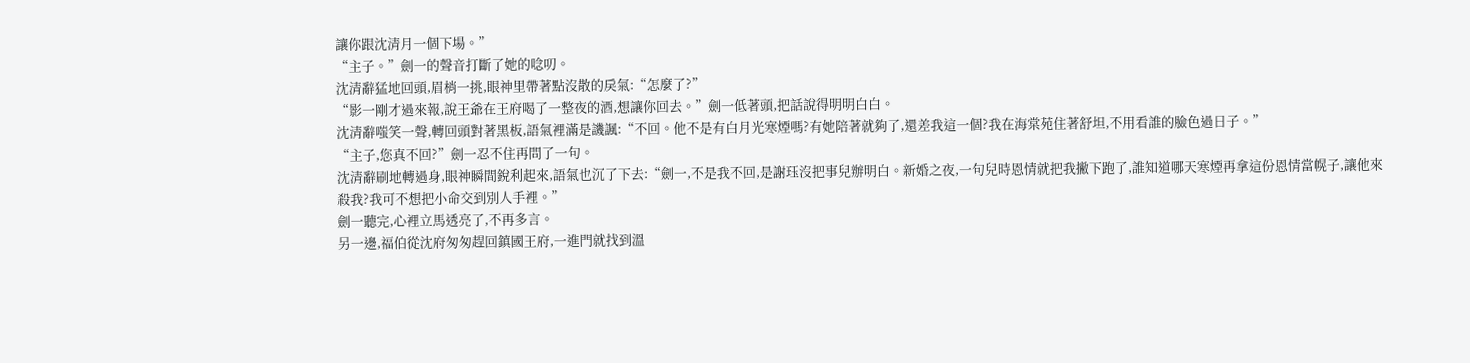讓你跟沈清月一個下場。”
“主子。”劍一的聲音打斷了她的唸叨。
沈清辭猛地回頭,眉梢一挑,眼神里帶著點沒散的戾氣:“怎麼了?”
“影一剛才過來報,說王爺在王府喝了一整夜的酒,想讓你回去。”劍一低著頭,把話說得明明白白。
沈清辭嗤笑一聲,轉回頭對著黑板,語氣裡滿是譏諷:“不回。他不是有白月光寒煙嗎?有她陪著就夠了,還差我這一個?我在海棠苑住著舒坦,不用看誰的臉色過日子。”
“主子,您真不回?”劍一忍不住再問了一句。
沈清辭刷地轉過身,眼神瞬間銳利起來,語氣也沉了下去:“劍一,不是我不回,是謝珏沒把事兒辦明白。新婚之夜,一句兒時恩情就把我撇下跑了,誰知道哪天寒煙再拿這份恩情當幌子,讓他來殺我?我可不想把小命交到別人手裡。”
劍一聽完,心裡立馬透亮了,不再多言。
另一邊,福伯從沈府匆匆趕回鎮國王府,一進門就找到溫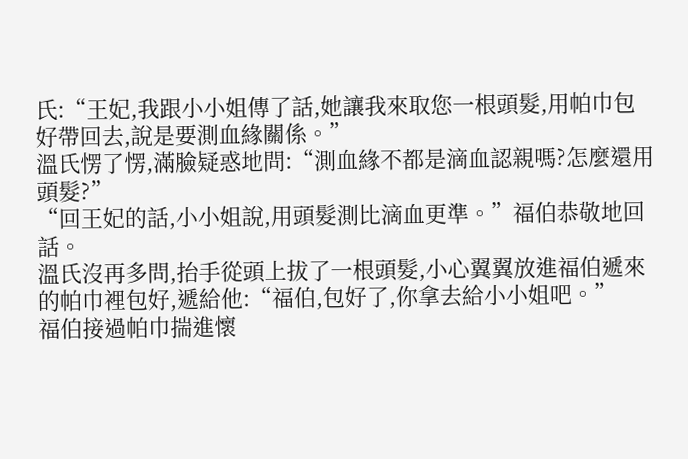氏:“王妃,我跟小小姐傳了話,她讓我來取您一根頭髮,用帕巾包好帶回去,說是要測血緣關係。”
溫氏愣了愣,滿臉疑惑地問:“測血緣不都是滴血認親嗎?怎麼還用頭髮?”
“回王妃的話,小小姐說,用頭髮測比滴血更準。”福伯恭敬地回話。
溫氏沒再多問,抬手從頭上拔了一根頭髮,小心翼翼放進福伯遞來的帕巾裡包好,遞給他:“福伯,包好了,你拿去給小小姐吧。”
福伯接過帕巾揣進懷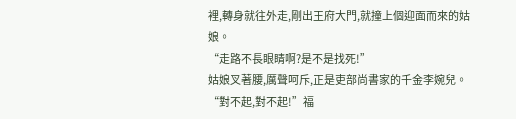裡,轉身就往外走,剛出王府大門,就撞上個迎面而來的姑娘。
“走路不長眼睛啊?是不是找死!”
姑娘叉著腰,厲聲呵斥,正是吏部尚書家的千金李婉兒。
“對不起,對不起!”福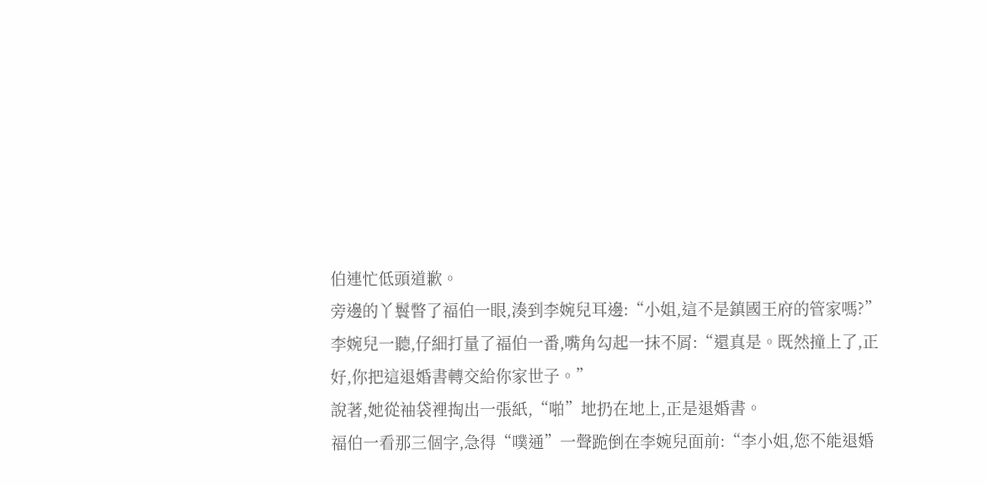伯連忙低頭道歉。
旁邊的丫鬟瞥了福伯一眼,湊到李婉兒耳邊:“小姐,這不是鎮國王府的管家嗎?”
李婉兒一聽,仔細打量了福伯一番,嘴角勾起一抹不屑:“還真是。既然撞上了,正好,你把這退婚書轉交給你家世子。”
說著,她從袖袋裡掏出一張紙,“啪”地扔在地上,正是退婚書。
福伯一看那三個字,急得“噗通”一聲跪倒在李婉兒面前:“李小姐,您不能退婚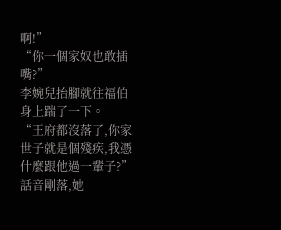啊!”
“你一個家奴也敢插嘴?”
李婉兒抬腳就往福伯身上踹了一下。
“王府都沒落了,你家世子就是個殘疾,我憑什麼跟他過一輩子?”
話音剛落,她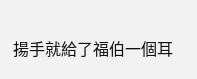揚手就給了福伯一個耳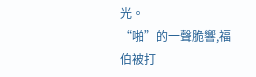光。
“啪”的一聲脆響,福伯被打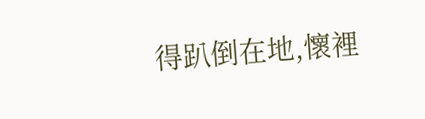得趴倒在地,懷裡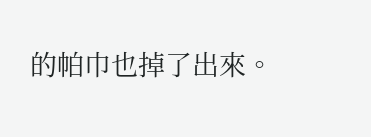的帕巾也掉了出來。